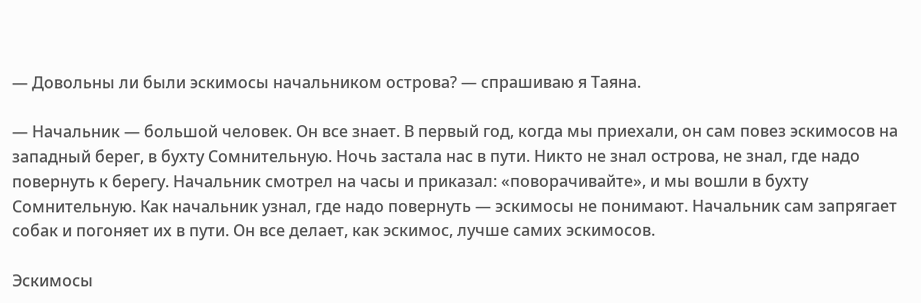— Довольны ли были эскимосы начальником острова? — спрашиваю я Таяна.

— Начальник — большой человек. Он все знает. В первый год, когда мы приехали, он сам повез эскимосов на западный берег, в бухту Сомнительную. Ночь застала нас в пути. Никто не знал острова, не знал, где надо повернуть к берегу. Начальник смотрел на часы и приказал: «поворачивайте», и мы вошли в бухту Сомнительную. Как начальник узнал, где надо повернуть — эскимосы не понимают. Начальник сам запрягает собак и погоняет их в пути. Он все делает, как эскимос, лучше самих эскимосов.

Эскимосы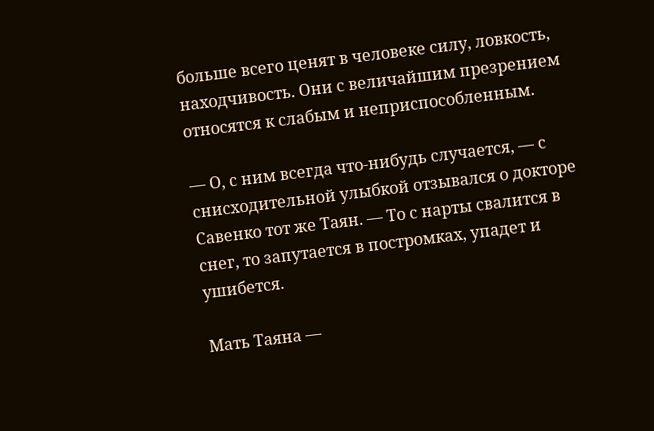больше всего ценят в человеке силу, ловкость, находчивость. Они с величайшим презрением относятся к слабым и неприспособленным.

— О, с ним всегда что-нибудь случается, — с снисходительной улыбкой отзывался о докторе Савенко тот же Таян. — То с нарты свалится в снег, то запутается в постромках, упадет и ушибется.

Мать Таяна —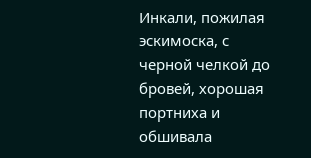Инкали, пожилая эскимоска, с черной челкой до бровей, хорошая портниха и обшивала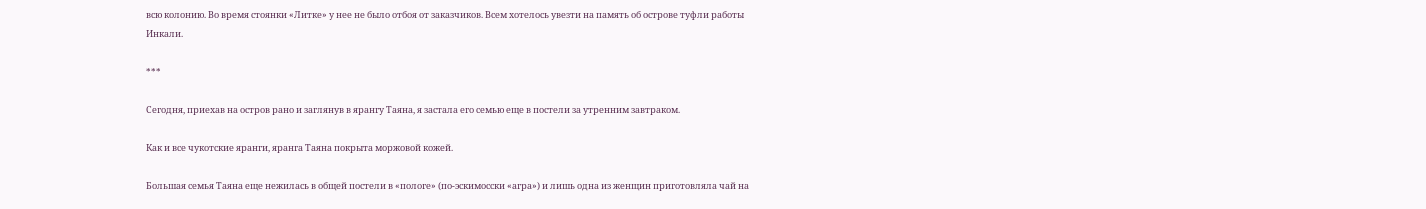всю колонию. Во время стоянки «Литке» у нее не было отбоя от заказчиков. Всем хотелось увезти на память об острове туфли работы Инкали.

***

Сегодня, приехав на остров рано и заглянув в ярангу Таяна, я застала его семью еще в постели за утренним завтраком.

Как и все чукотские яранги, яранга Таяна покрыта моржовой кожей.

Большая семья Таяна еще нежилась в общей постели в «пологе» (по-эскимосски «агра») и лишь одна из женщин приготовляла чай на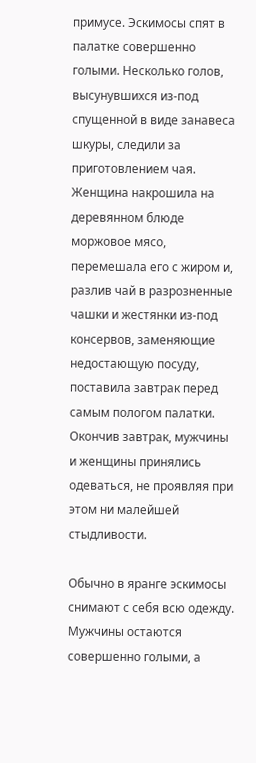примусе. Эскимосы спят в палатке совершенно голыми. Несколько голов, высунувшихся из-под спущенной в виде занавеса шкуры, следили за приготовлением чая. Женщина накрошила на деревянном блюде моржовое мясо, перемешала его с жиром и, разлив чай в разрозненные чашки и жестянки из-под консервов, заменяющие недостающую посуду, поставила завтрак перед самым пологом палатки. Окончив завтрак, мужчины и женщины принялись одеваться, не проявляя при этом ни малейшей стыдливости.

Обычно в яранге эскимосы снимают с себя всю одежду. Мужчины остаются совершенно голыми, а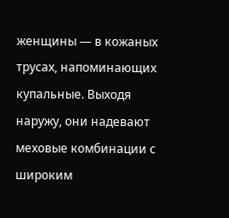женщины — в кожаных трусах, напоминающих купальные. Выходя наружу, они надевают меховые комбинации с широким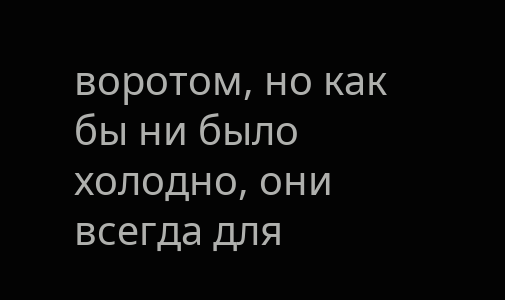воротом, но как бы ни было холодно, они всегда для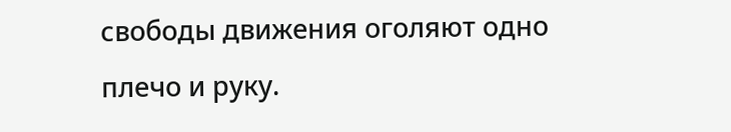свободы движения оголяют одно плечо и руку.